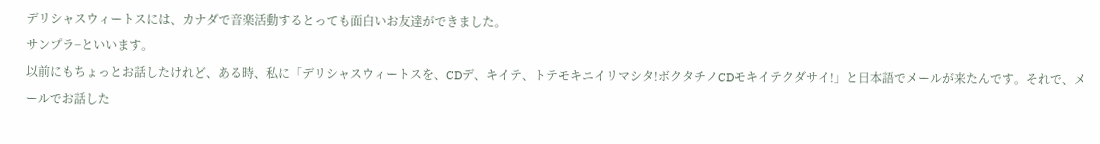デリシャスウィートスには、カナダで音楽活動するとっても面白いお友達ができました。
サンプラ−といいます。
以前にもちょっとお話したけれど、ある時、私に「デリシャスウィートスを、CDデ、キイテ、トテモキニイリマシタ!ボクタチノCDモキイテクダサイ!」と日本語でメールが来たんです。それで、メールでお話した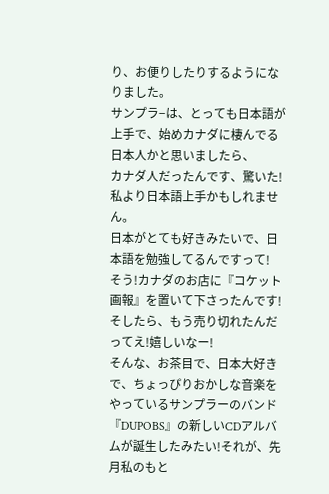り、お便りしたりするようになりました。
サンプラ−は、とっても日本語が上手で、始めカナダに棲んでる日本人かと思いましたら、
カナダ人だったんです、驚いた!私より日本語上手かもしれません。
日本がとても好きみたいで、日本語を勉強してるんですって!
そう!カナダのお店に『コケット画報』を置いて下さったんです!
そしたら、もう売り切れたんだってえ!嬉しいなー!
そんな、お茶目で、日本大好きで、ちょっぴりおかしな音楽をやっているサンプラーのバンド『DUPOBS』の新しいCDアルバムが誕生したみたい!それが、先月私のもと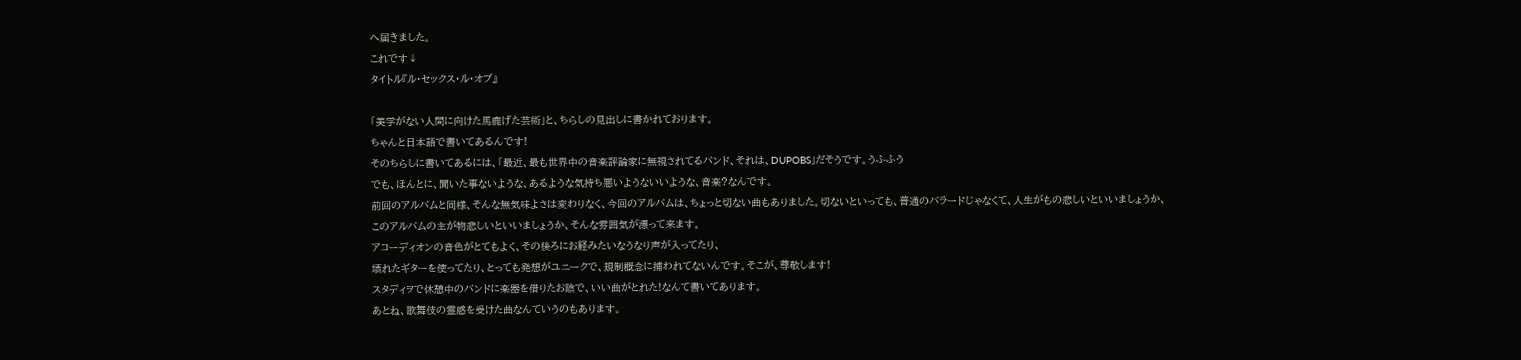へ届きました。
これです↓
タイトル『ル・セックス・ル・オブ』

「美学がない人間に向けた馬鹿げた芸術」と、ちらしの見出しに書かれております。
ちゃんと日本語で書いてあるんです!
そのちらしに書いてあるには、「最近、最も世界中の音楽評論家に無視されてるバンド、それは、DUPOBS」だそうです。うふふう
でも、ほんとに、聞いた事ないような、あるような気持ち悪いようないいような、音楽?なんです。
前回のアルバムと同様、そんな無気味よさは変わりなく、今回のアルバムは、ちょっと切ない曲もありました。切ないといっても、普通のバラードじゃなくて、人生がもの悲しいといいましょうか、
このアルバムの主が物悲しいといいましょうか、そんな雰囲気が漂って来ます。
アコーディオンの音色がとてもよく、その後ろにお経みたいなうなり声が入ってたり、
壊れたギターを使ってたり、とっても発想がユニークで、規制概念に捕われてないんです。そこが、尊敬します!
スタディヲで休憩中のバンドに楽器を借りたお陰で、いい曲がとれた!なんて書いてあります。
あとね、歌舞伎の霊感を受けた曲なんていうのもあります。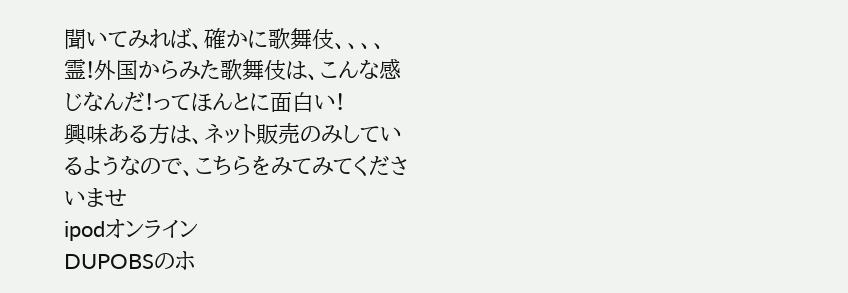聞いてみれば、確かに歌舞伎、、、、霊!外国からみた歌舞伎は、こんな感じなんだ!ってほんとに面白い!
興味ある方は、ネット販売のみしているようなので、こちらをみてみてくださいませ
ipodオンライン
DUPOBSのホ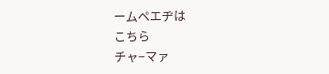ームペエヂは
こちら
チャ−マァ